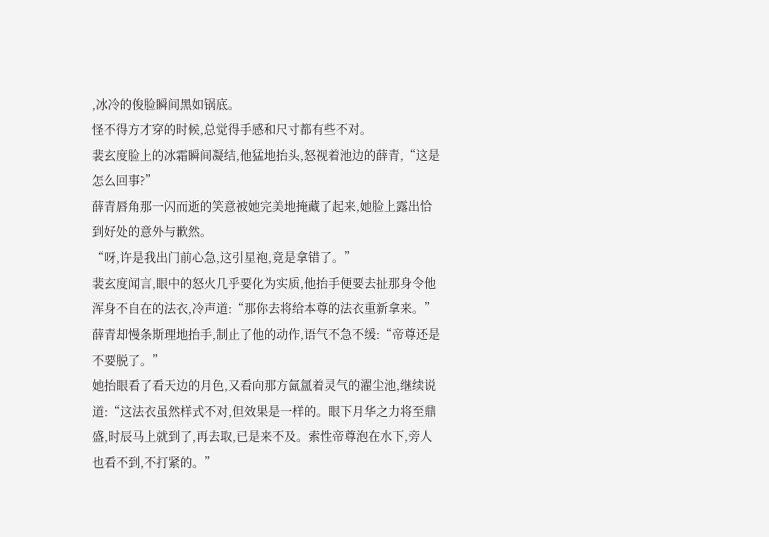,冰冷的俊脸瞬间黑如锅底。
怪不得方才穿的时候,总觉得手感和尺寸都有些不对。
裴玄度脸上的冰霜瞬间凝结,他猛地抬头,怒视着池边的薛青,“这是怎么回事?”
薛青唇角那一闪而逝的笑意被她完美地掩藏了起来,她脸上露出恰到好处的意外与歉然。
“呀,许是我出门前心急,这引星袍,竟是拿错了。”
裴玄度闻言,眼中的怒火几乎要化为实质,他抬手便要去扯那身令他浑身不自在的法衣,冷声道:“那你去将给本尊的法衣重新拿来。”
薛青却慢条斯理地抬手,制止了他的动作,语气不急不缓:“帝尊还是不要脱了。”
她抬眼看了看天边的月色,又看向那方氤氲着灵气的濯尘池,继续说道:“这法衣虽然样式不对,但效果是一样的。眼下月华之力将至鼎盛,时辰马上就到了,再去取,已是来不及。索性帝尊泡在水下,旁人也看不到,不打紧的。”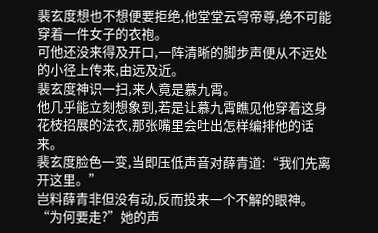裴玄度想也不想便要拒绝,他堂堂云穹帝尊,绝不可能穿着一件女子的衣袍。
可他还没来得及开口,一阵清晰的脚步声便从不远处的小径上传来,由远及近。
裴玄度神识一扫,来人竟是慕九霄。
他几乎能立刻想象到,若是让慕九霄瞧见他穿着这身花枝招展的法衣,那张嘴里会吐出怎样编排他的话来。
裴玄度脸色一变,当即压低声音对薛青道:“我们先离开这里。”
岂料薛青非但没有动,反而投来一个不解的眼神。
“为何要走?”她的声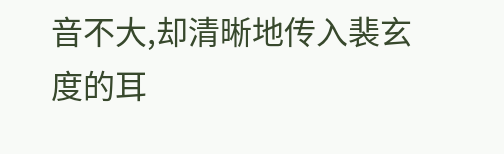音不大,却清晰地传入裴玄度的耳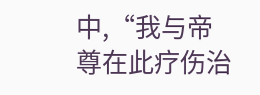中,“我与帝尊在此疗伤治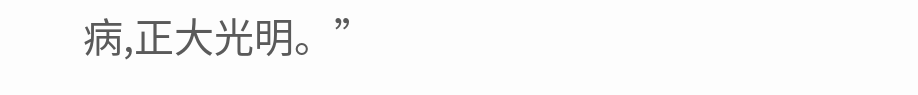病,正大光明。”